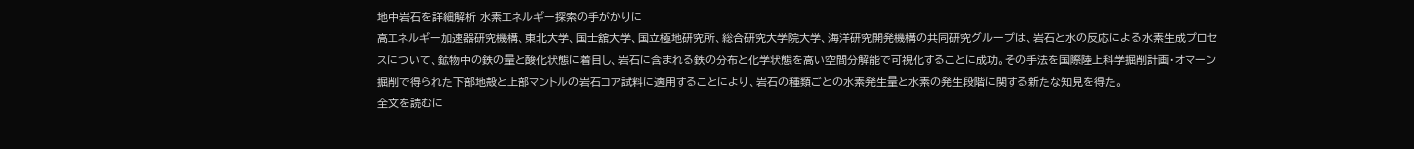地中岩石を詳細解析 水素エネルギー探索の手がかりに
高エネルギー加速器研究機構、東北大学、国士舘大学、国立極地研究所、総合研究大学院大学、海洋研究開発機構の共同研究グループは、岩石と水の反応による水素生成プロセスについて、鉱物中の鉄の量と酸化状態に着目し、岩石に含まれる鉄の分布と化学状態を高い空間分解能で可視化することに成功。その手法を国際陸上科学掘削計画・オマーン掘削で得られた下部地殻と上部マントルの岩石コア試料に適用することにより、岩石の種類ごとの水素発生量と水素の発生段階に関する新たな知見を得た。
全文を読むに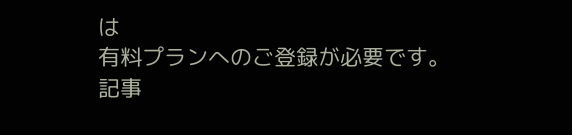は
有料プランへのご登録が必要です。
記事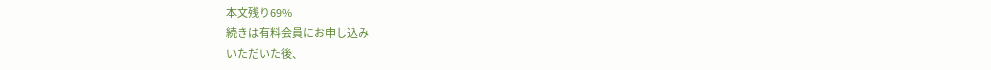本文残り69%
続きは有料会員にお申し込み
いただいた後、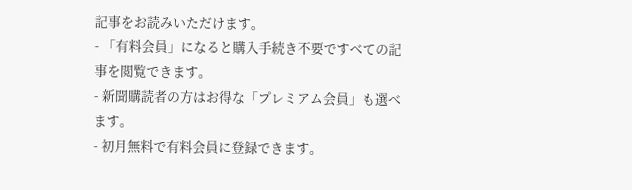記事をお読みいただけます。
- 「有料会員」になると購入手続き不要ですべての記事を閲覧できます。
- 新聞購読者の方はお得な「プレミアム会員」も選べます。
- 初月無料で有料会員に登録できます。